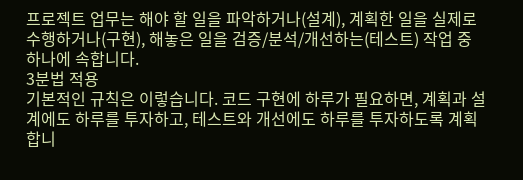프로젝트 업무는 해야 할 일을 파악하거나(설계), 계획한 일을 실제로 수행하거나(구현), 해놓은 일을 검증/분석/개선하는(테스트) 작업 중 하나에 속합니다.
3분법 적용
기본적인 규칙은 이렇습니다. 코드 구현에 하루가 필요하면, 계획과 설계에도 하루를 투자하고, 테스트와 개선에도 하루를 투자하도록 계획합니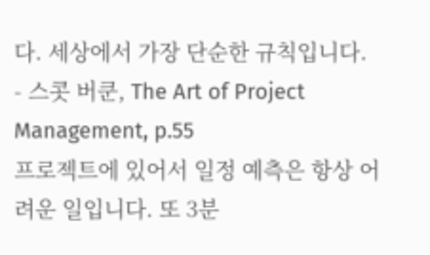다. 세상에서 가장 단순한 규칙입니다.
- 스콧 버쿤, The Art of Project Management, p.55
프로젝트에 있어서 일정 예측은 항상 어려운 일입니다. 또 3분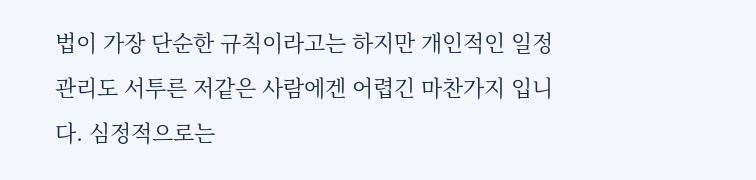법이 가장 단순한 규칙이라고는 하지만 개인적인 일정 관리도 서투른 저같은 사람에겐 어렵긴 마찬가지 입니다. 심정적으로는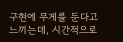구현에 무게를 둔다고 느끼는데, 시간적으로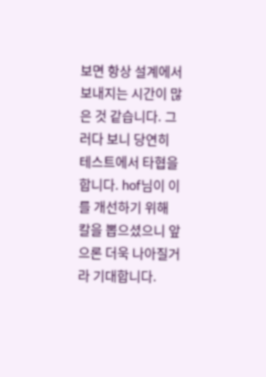보면 항상 설계에서 보내지는 시간이 많은 것 같습니다. 그러다 보니 당연히 테스트에서 타협을 합니다. hof님이 이를 개선하기 위해 칼을 뽑으셨으니 앞으론 더욱 나아질거라 기대합니다.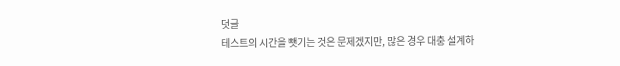덧글
테스트의 시간을 뺏기는 것은 문제겠지만, 많은 경우 대충 설계하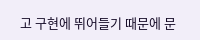고 구현에 뛰어들기 때문에 문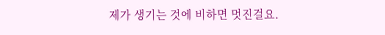제가 생기는 것에 비하면 멋진걸요.